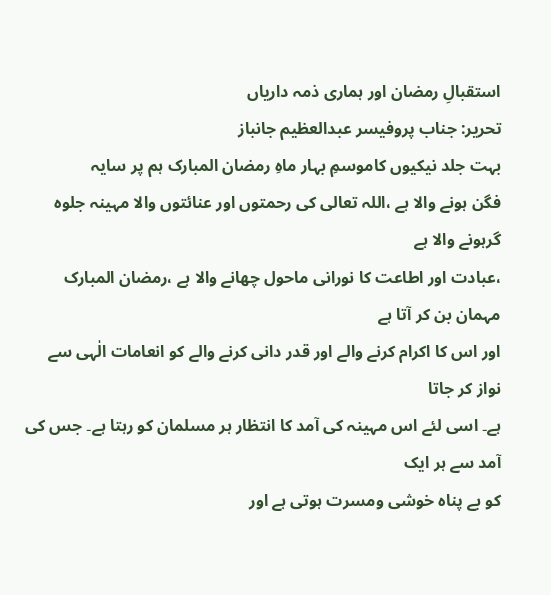استقبالِ رمضان اور ہماری ذمہ داریاں
تحریر: جناب پروفیسر عبدالعظیم جانباز
بہت جلد نیکیوں کاموسمِ بہار ماہِ رمضان المبارک ہم پر سایہ
فگن ہونے والا ہے ،اللہ تعالی کی رحمتوں اور عنائتوں والا مہینہ جلوہ گرہونے والا ہے
،عبادت اور اطاعت کا نورانی ماحول چھانے والا ہے ،رمضان المبارک مہمان بن کر آتا ہے
اور اس کا اکرام کرنے والے اور قدر دانی کرنے والے کو انعامات الٰہی سے نواز کر جاتا
ہے۔ اسی لئے اس مہینہ کی آمد کا انتظار ہر مسلمان کو رہتا ہے۔ جس کی آمد سے ہر ایک
کو بے پناہ خوشی ومسرت ہوتی ہے اور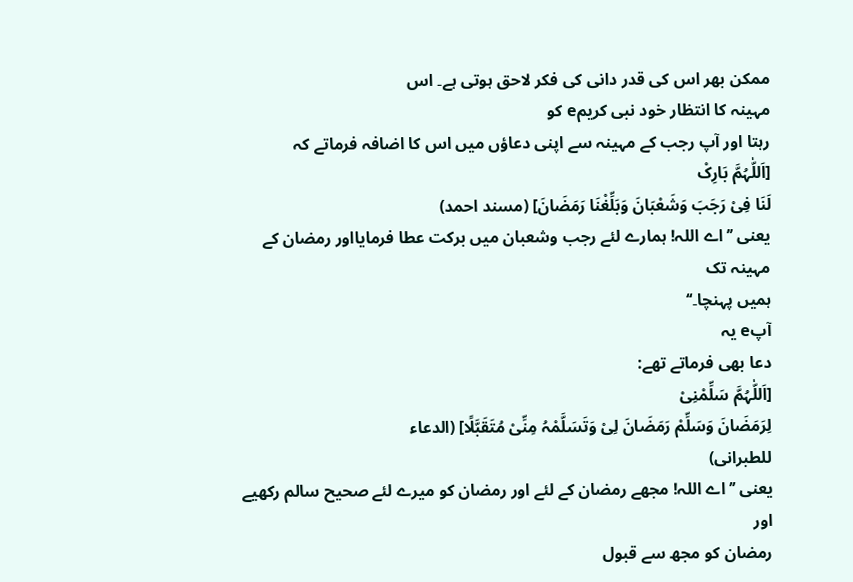ممکن بھر اس کی قدر دانی کی فکر لاحق ہوتی ہے۔ اس
مہینہ کا انتظار خود نبی کریمe کو
رہتا اور آپ رجب کے مہینہ سے اپنی دعاؤں میں اس کا اضافہ فرماتے کہ
[اَللّٰہُمَّ بَارِکْ
لَنَا فِیْ رَجَبَ وَشَعْبَانَ وَبَلِّغْنَا رَمَضَانَ] (مسند احمد)
یعنی ’’اے اللہ! ہمارے لئے رجب وشعبان میں برکت عطا فرمایااور رمضان کے مہینہ تک
ہمیں پہنچا۔‘‘
آپe یہ
دعا بھی فرماتے تھے:
[اَللّٰہُمَّ سَلِّمْنِیْ
لِرَمَضَانَ وَسَلِّمْ رَمَضَانَ لِیْ وَتَسَلَّمْہُ مِنِّیْ مُتَقَبَّلًا] (الدعاء
للطبرانی)
یعنی ’’اے اللہ! مجھے رمضان کے لئے اور رمضان کو میرے لئے صحیح سالم رکھیے اور
رمضان کو مجھ سے قبول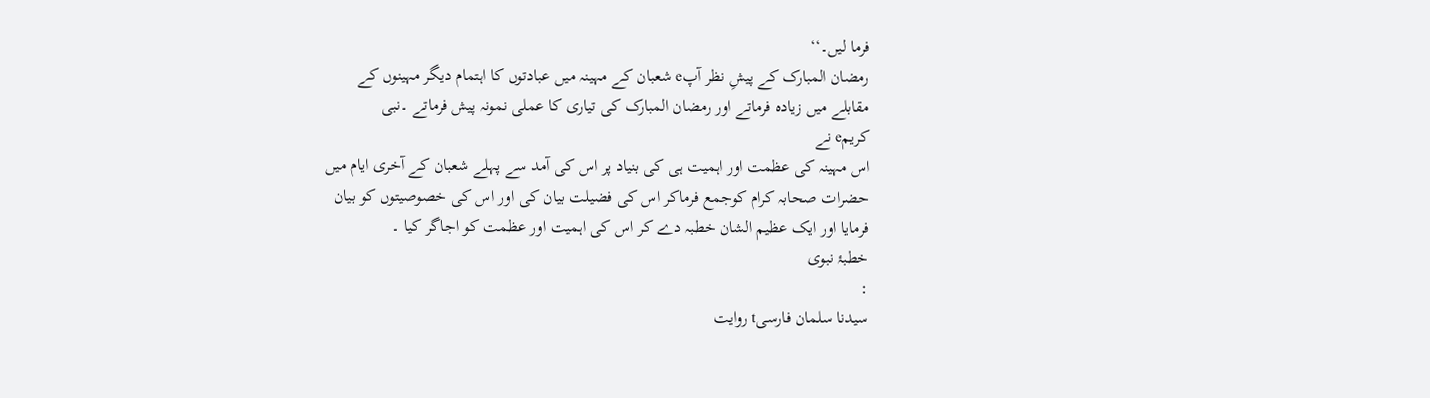فرما لیں۔‘‘
رمضان المبارک کے پیشِ نظر آپe شعبان کے مہینہ میں عبادتوں کا اہتمام دیگر مہینوں کے
مقابلے میں زیادہ فرماتے اور رمضان المبارک کی تیاری کا عملی نمونہ پیش فرماتے ۔نبی
کریمe نے
اس مہینہ کی عظمت اور اہمیت ہی کی بنیاد پر اس کی آمد سے پہلے شعبان کے آخری ایام میں
حضرات صحابہ کرام کوجمع فرماکر اس کی فضیلت بیان کی اور اس کی خصوصیتوں کو بیان
فرمایا اور ایک عظیم الشان خطبہ دے کر اس کی اہمیت اور عظمت کو اجاگر کیا ۔
خطبۂ نبوی
:
سیدنا سلمان فارسیt روایت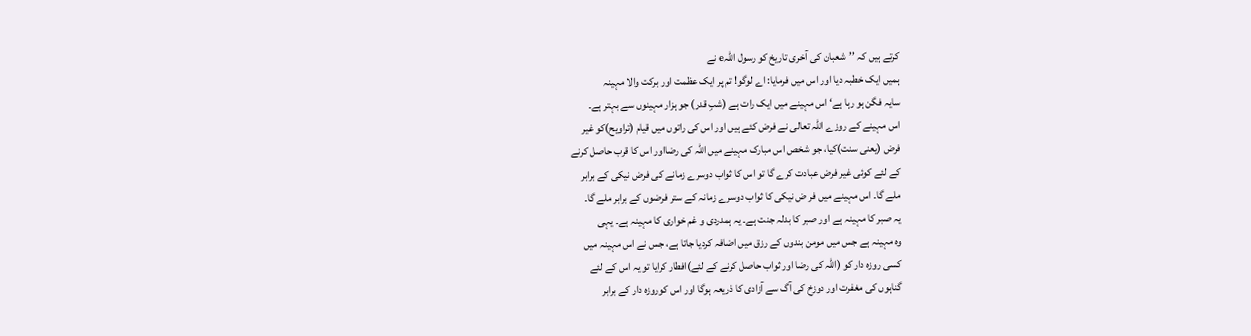کرتے ہیں کہ ’’شعبان کی آخری تاریخ کو رسول اللہe نے
ہمیں ایک خطبہ دیا اور اس میں فرمایا: اے لوگو! تم پر ایک عظمت اور برکت والا مہینہ
سایہ فگن ہو رہا ہے‘ اس مہینے میں ایک رات ہے (شبِ قدر) جو ہزار مہینوں سے بہتر ہے۔
اس مہینے کے روزے اللہ تعالی نے فرض کئے ہیں اور اس کی راتوں میں قیام (تراویح)کو غیر
فرض (یعنی سنت)کیا، جو شخص اس مبارک مہینے میں اللہ کی رضااور اس کا قرب حاصل کرنے
کے لئے کوئی غیر فرض عبادت کرے گا تو اس کا ثواب دوسرے زمانے کی فرض نیکی کے برابر
ملے گا۔ اس مہینے میں فر ض نیکی کا ثواب دوسرے زمانہ کے ستر فرضوں کے برابر ملے گا۔
یہ صبر کا مہینہ ہے اور صبر کا بدلہ جنت ہے۔ یہ ہمدردی و غم خواری کا مہینہ ہے۔ یہی
وہ مہینہ ہے جس میں مومن بندوں کے رزق میں اضافہ کردیا جاتا ہے، جس نے اس مہینہ میں
کسی روزہ دار کو (اللہ کی رضا اور ثواب حاصل کرنے کے لئے)افطار کرایا تو یہ اس کے لئے
گناہوں کی مغفرت اور دوزخ کی آگ سے آزادی کا ذریعہ ہوگا اور اس کوروزہ دار کے برابر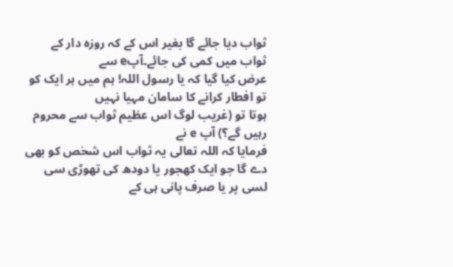ثواب دیا جائے گا بغیر اس کے کہ روزہ دار کے ثواب میں کمی کی جائے۔آپe سے
عرض کیا گیا کہ یا رسول اللہ! ہم میں ہر ایک کو تو افطار کرانے کا سامان مہیا نہیں
ہوتا تو (غریب لوگ اس عظیم ثواب سے محروم رہیں گے؟) آپ e نے
فرمایا کہ اللہ تعالی یہ ثواب اس شخص کو بھی دے گا جو ایک کھجور یا دودھ کی تھوڑی سی
لسی پر یا صرف پانی ہی کے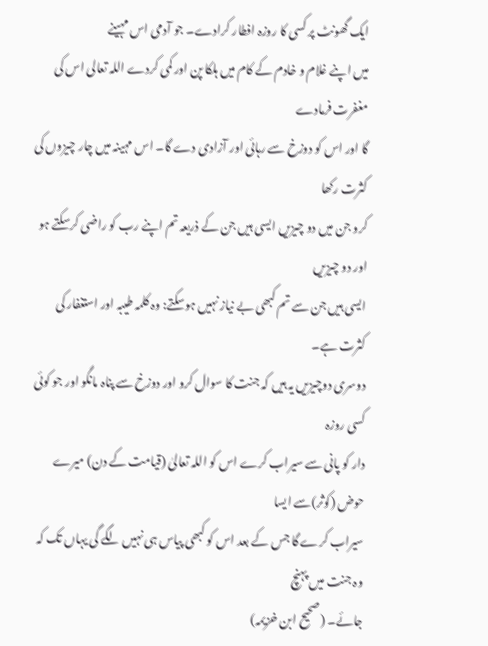ایک گھونٹ پر کسی کا روزہ افطار کرادے۔ جو آدمی اس مہینے
میں اپنے غلام و خادم کے کام میں ہلکا پن اور کمی کردے اللہ تعالی اس کی مغفرت فرمادے
گا اور اس کو دوزخ سے رہائی اور آزادی دے گا۔ اس مہینہ میں چار چیزوں کی کثرت رکھا
کرو جن میں دو چیزیں ایسی ہیں جن کے ذریعہ تم اپنے رب کو راضی کرسکتے ہو اور دو چیزیں
ایسی ہیں جن سے تم کبھی بے نیاز نہیں ہوسکتے: وہ کلمہ طیبہ اور استغفار کی کثرت ہے۔
دوسری دوچیزیں یہ ہیں کہ جنت کا سوال کرو اور دوزخ سے پناہ مانگو اور جو کوئی کسی روزہ
دار کو پانی سے سیراب کرے اس کو اللہ تعالیٰ (قیامت کے دن) میرے حوض (کوثر)سے ایسا
سیراب کرے گا جس کے بعد اس کو کبھی پیاس ہی نہیں لگے گی یہاں تک کہ وہ جنت میں پہنچ
جائے۔ (صحیح ابن خزیمہ)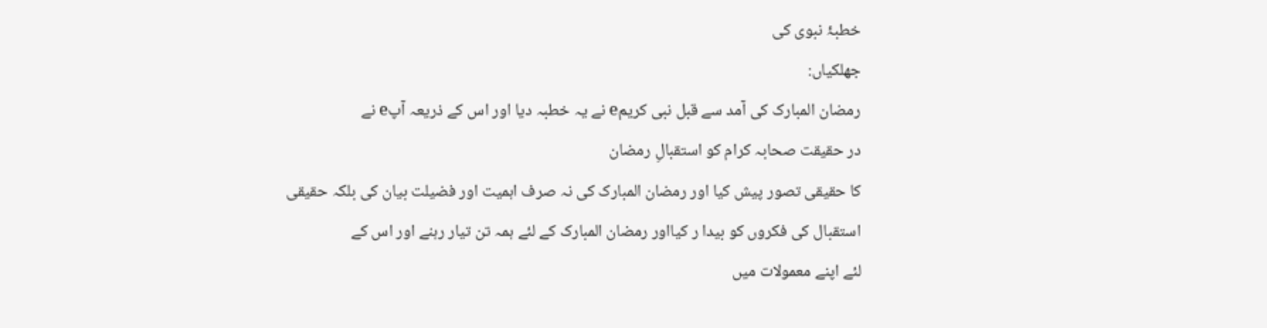خطبۂ نبوی کی
جھلکیاں:
رمضان المبارک کی آمد سے قبل نبی کریمe نے یہ خطبہ دیا اور اس کے ذریعہ آپe نے
در حقیقت صحابہ کرام کو استقبالِ رمضان
کا حقیقی تصور پیش کیا اور رمضان المبارک کی نہ صرف اہمیت اور فضیلت بیان کی بلکہ حقیقی
استقبال کی فکروں کو بیدا ر کیااور رمضان المبارک کے لئے ہمہ تن تیار رہنے اور اس کے
لئے اپنے معمولات میں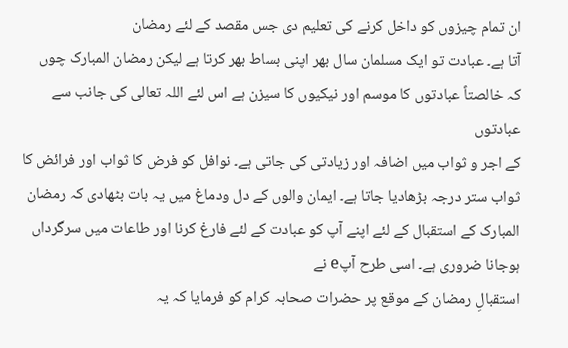ان تمام چیزوں کو داخل کرنے کی تعلیم دی جس مقصد کے لئے رمضان
آتا ہے۔ عبادت تو ایک مسلمان سال بھر اپنی بساط بھر کرتا ہے لیکن رمضان المبارک چوں
کہ خالصتاً عبادتوں کا موسم اور نیکیوں کا سیزن ہے اس لئے اللہ تعالی کی جانب سے عبادتوں
کے اجر و ثواب میں اضافہ اور زیادتی کی جاتی ہے۔ نوافل کو فرض کا ثواب اور فرائض کا
ثواب ستر درجہ بڑھادیا جاتا ہے۔ ایمان والوں کے دل ودماغ میں یہ بات بٹھادی کہ رمضان
المبارک کے استقبال کے لئے اپنے آپ کو عبادت کے لئے فارغ کرنا اور طاعات میں سرگرداں
ہوجانا ضروری ہے۔ اسی طرح آپe نے
استقبالِ رمضان کے موقع پر حضرات صحابہ کرام کو فرمایا کہ یہ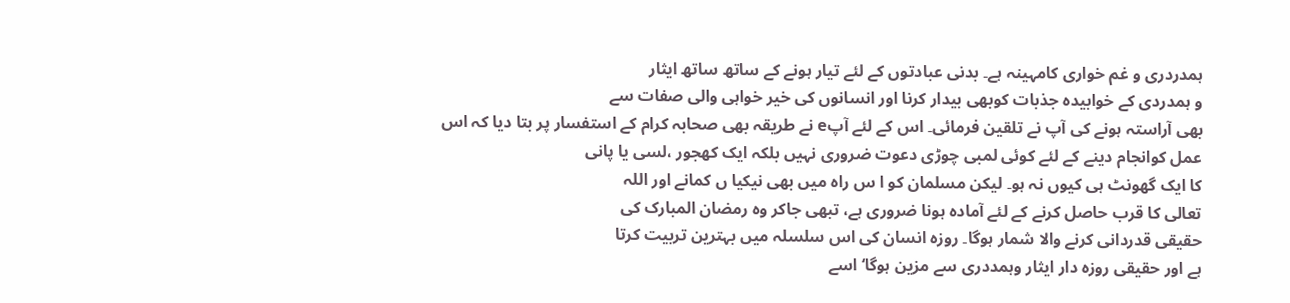ہمدردری و غم خواری کامہینہ ہے۔ بدنی عبادتوں کے لئے تیار ہونے کے ساتھ ساتھ ایثار
و ہمدردی کے خوابیدہ جذبات کوبھی بیدار کرنا اور انسانوں کی خیر خواہی والی صفات سے
بھی آراستہ ہونے کی آپ نے تلقین فرمائی۔ اس کے لئے آپe نے طریقہ بھی صحابہ کرام کے استفسار پر بتا دیا کہ اس
عمل کوانجام دینے کے لئے کوئی لمبی چوڑی دعوت ضروری نہیں بلکہ ایک کھجور ،لسی یا پانی
کا ایک گھونٹ ہی کیوں نہ ہو۔ لیکن مسلمان کو ا س راہ میں بھی نیکیا ں کمانے اور اللہ
تعالی کا قرب حاصل کرنے کے لئے آمادہ ہونا ضروری ہے، تبھی جاکر وہ رمضان المبارک کی
حقیقی قدردانی کرنے والا شمار ہوگا۔ روزہ انسان کی اس سلسلہ میں بہترین تربیت کرتا
ہے اور حقیقی روزہ دار ایثار وہمددری سے مزین ہوگا‘ اسے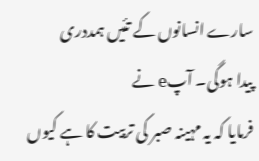سارے انسانوں کے تئیں ہمددری
پیدا ہوگی۔ آپe نے
فرمایا کہ یہ مہینہ صبر کی تربیت کا ہے کیوں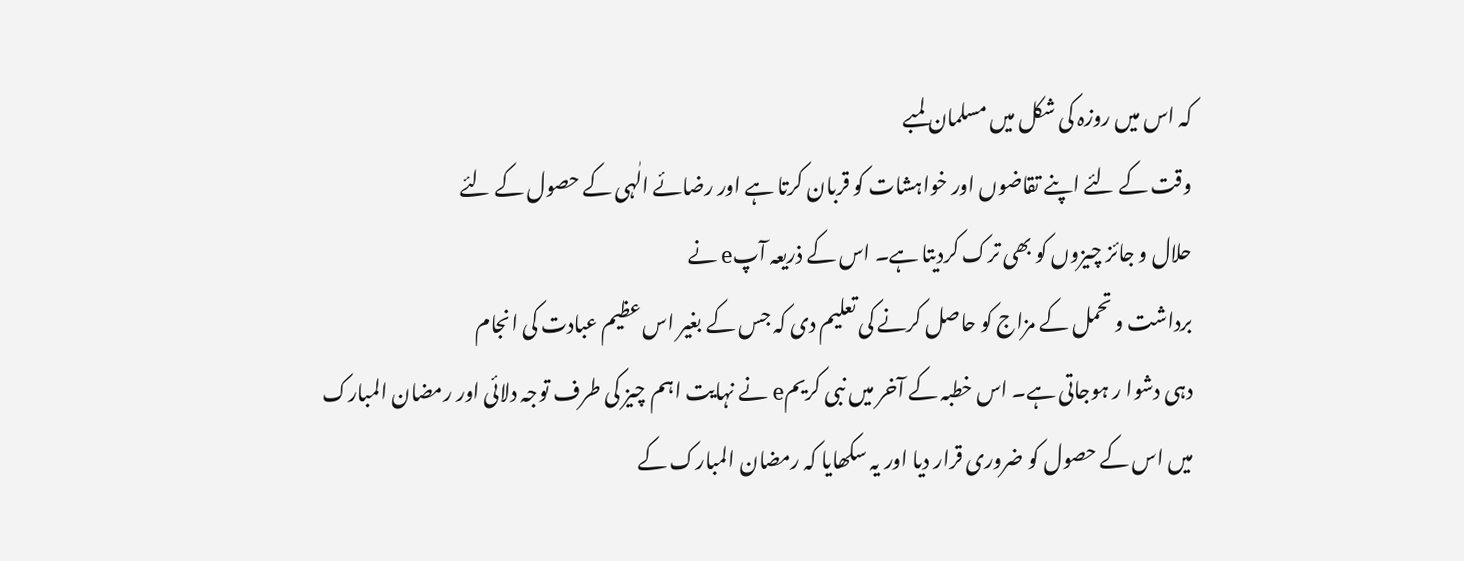کہ اس میں روزہ کی شکل میں مسلمان لمبے
وقت کے لئے اپنے تقاضوں اور خواہشات کو قربان کرتا ہے اور رضائے الٰہی کے حصول کے لئے
حلال و جائز چیزوں کو بھی ترک کردیتا ہے۔ اس کے ذریعہ آپe نے
برداشت و تحمل کے مزاج کو حاصل کرنے کی تعلیم دی کہ جس کے بغیر اس عظیم عبادت کی انجام
دہی دشوا ر ہوجاتی ہے۔ اس خطبہ کے آخر میں نبی کریمe نے نہایت اہم چیز کی طرف توجہ دلائی اور رمضان المبارک
میں اس کے حصول کو ضروری قرار دیا اور یہ سکھایا کہ رمضان المبارک کے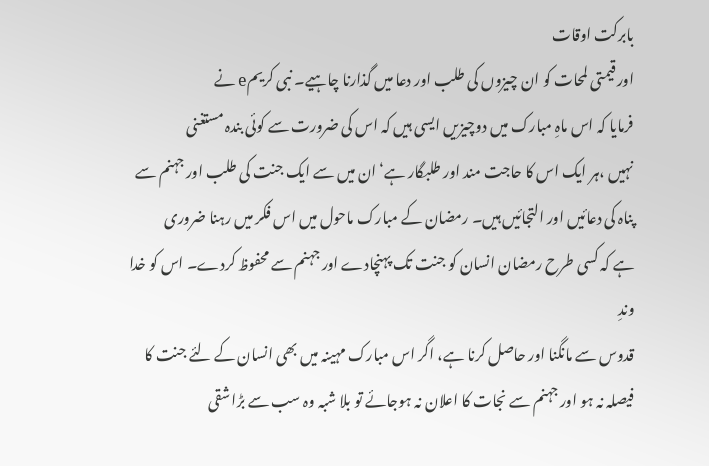بابرکت اوقات
اور قیمتی لمحات کو ان چیزوں کی طلب اور دعا میں گذارنا چاہیے۔ نبی کریمe نے
فرمایا کہ اس ماہِ مبارک میں دوچیزیں ایسی ہیں کہ اس کی ضرورت سے کوئی بندہ مستغنی
نہیں ،ہر ایک اس کا حاجت مند اور طلبگار ہے‘ ان میں سے ایک جنت کی طلب اور جہنم سے
پناہ کی دعائیں اور التجائیں ہیں۔ رمضان کے مبارک ماحول میں اس فکر میں رہنا ضروری
ہے کہ کسی طرح رمضان انسان کو جنت تک پہنچادے اور جہنم سے محفوظ کردے۔ اس کو خدا وندِ
قدوس سے مانگنا اور حاصل کرنا ہے، اگر اس مبارک مہینہ میں بھی انسان کے لئے جنت کا
فیصلہ نہ ہو اور جہنم سے نجات کا اعلان نہ ہوجائے تو بلا شبہ وہ سب سے بڑا شقی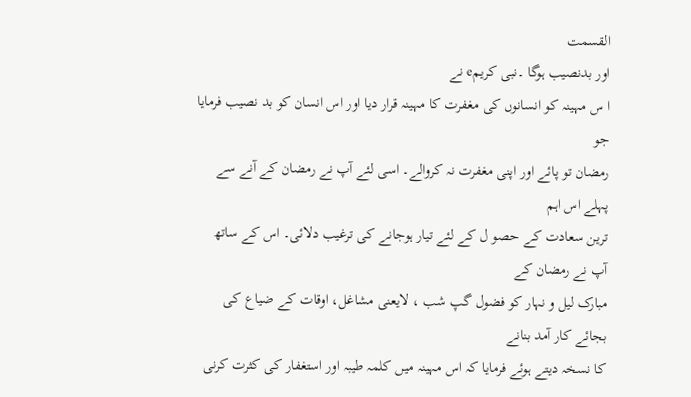القسمت
اور بدنصیب ہوگا ۔نبی کریمe نے
ا س مہینہ کو انسانوں کی مغفرت کا مہینہ قرار دیا اور اس انسان کو بد نصیب فرمایا جو
رمضان تو پائے اور اپنی مغفرت نہ کروالے۔ اسی لئے آپ نے رمضان کے آنے سے پہلے اس اہم
ترین سعادت کے حصو ل کے لئے تیار ہوجانے کی ترغیب دلائی۔ اس کے ساتھ آپ نے رمضان کے
مبارک لیل و نہار کو فضول گپ شب ، لایعنی مشاغل، اوقات کے ضیاع کی بجائے کار آمد بنانے
کا نسخہ دیتے ہوئے فرمایا کہ اس مہینہ میں کلمہ طیبہ اور استغفار کی کثرت کرنی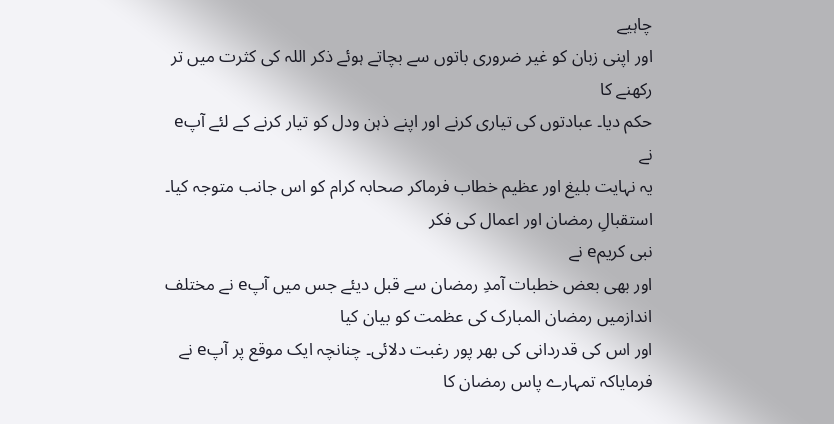چاہیے
اور اپنی زبان کو غیر ضروری باتوں سے بچاتے ہوئے ذکر اللہ کی کثرت میں تر رکھنے کا
حکم دیا۔ عبادتوں کی تیاری کرنے اور اپنے ذہن ودل کو تیار کرنے کے لئے آپe نے
یہ نہایت بلیغ اور عظیم خطاب فرماکر صحابہ کرام کو اس جانب متوجہ کیا۔
استقبالِ رمضان اور اعمال کی فکر
نبی کریمe نے
اور بھی بعض خطبات آمدِ رمضان سے قبل دیئے جس میں آپe نے مختلف اندازمیں رمضان المبارک کی عظمت کو بیان کیا
اور اس کی قدردانی کی بھر پور رغبت دلائی۔ چنانچہ ایک موقع پر آپe نے
فرمایاکہ تمہارے پاس رمضان کا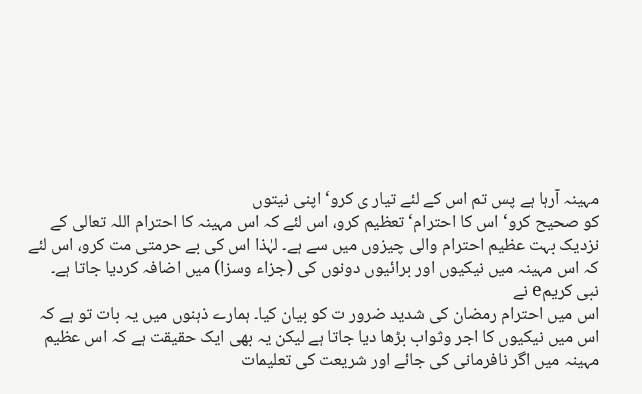مہینہ آرہا ہے پس تم اس کے لئے تیار ی کرو‘ اپنی نیتوں
کو صحیح کرو‘ اس کا احترام‘ تعظیم کرو، اس لئے کہ اس مہینہ کا احترام اللہ تعالی کے
نزدیک بہت عظیم احترام والی چیزوں میں سے ہے۔ لہٰذا اس کی بے حرمتی مت کرو، اس لئے
کہ اس مہینہ میں نیکیوں اور برائیوں دونوں کی (جزاء وسزا) میں اضافہ کردیا جاتا ہے۔
نبی کریمe نے
اس میں احترام رمضان کی شدید ضرور ت کو بیان کیا۔ ہمارے ذہنوں میں یہ بات تو ہے کہ
اس میں نیکیوں کا اجر وثواب بڑھا دیا جاتا ہے لیکن یہ بھی ایک حقیقت ہے کہ اس عظیم
مہینہ میں اگر نافرمانی کی جائے اور شریعت کی تعلیمات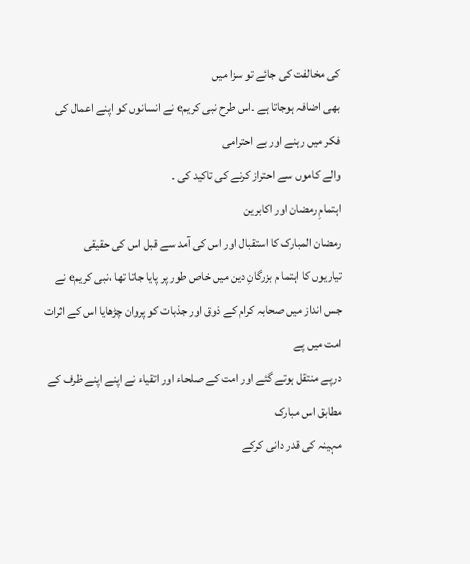کی مخالفت کی جائے تو سزا میں
بھی اضافہ ہوجاتا ہے ۔اس طرح نبی کریمe نے انسانوں کو اپنے اعمال کی فکر میں رہنے اور بے احترامی
والے کاموں سے احتراز کرنے کی تاکید کی ۔
اہتمامِ رمضان اور اکابرین
رمضان المبارک کا استقبال اور اس کی آمد سے قبل اس کی حقیقی
تیاریوں کا اہتما م بزرگانِ دین میں خاص طور پر پایا جاتا تھا ،نبی کریمe نے
جس انداز میں صحابہ کرام کے ذوق اور جذبات کو پروان چڑھایا اس کے اثرات امت میں پے
درپے منتقل ہوتے گئے اور امت کے صلحاء اور اتقیاء نے اپنے اپنے ظرف کے مطابق اس مبارک
مہینہ کی قدر دانی کرکے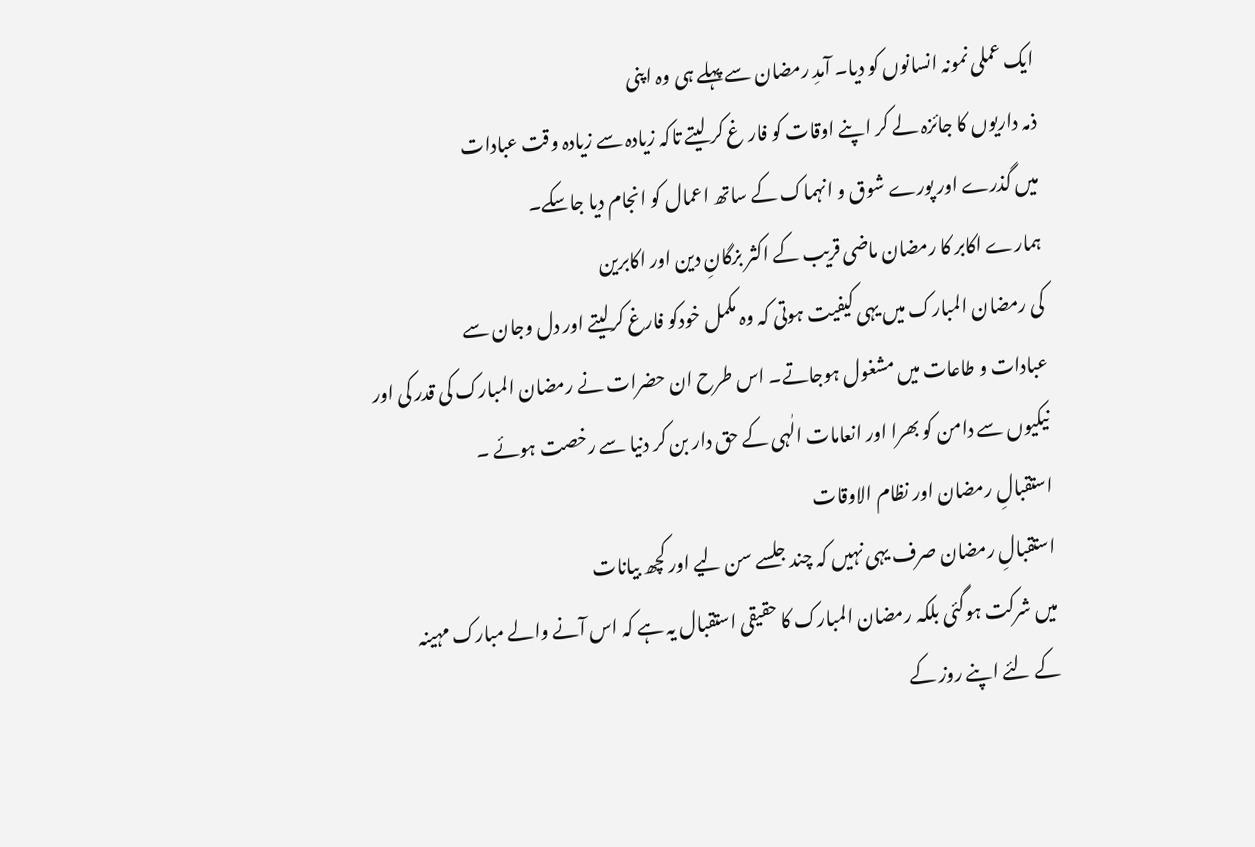ایک عملی نمونہ انسانوں کو دیا۔ آمدِ رمضان سے پہلے ہی وہ اپنی
ذمہ داریوں کا جائزہ لے کر اپنے اوقات کو فار غ کر لیتے تاکہ زیادہ سے زیادہ وقت عبادات
میں گذرے اور پورے شوق و انہماک کے ساتھ اعمال کو انجام دیا جاسکے۔
ہمارے اکابر کا رمضان ماضی قریب کے اکثر بزگانِ دین اور اکابرین
کی رمضان المبارک میں یہی کیفیت ہوتی کہ وہ مکمل خودکو فارغ کرلیتے اور دل وجان سے
عبادات و طاعات میں مشغول ہوجاتے۔ اس طرح ان حضرات نے رمضان المبارک کی قدر کی اور
نیکیوں سے دامن کو بھرا اور انعامات الٰہی کے حق دار بن کر دنیا سے رخصت ہوئے ۔
استقبالِ رمضان اور نظام الاوقات
استقبالِ رمضان صرف یہی نہیں کہ چند جلسے سن لیے اور کچھ بیانات
میں شرکت ہوگئی بلکہ رمضان المبارک کا حقیقی استقبال یہ ہے کہ اس آنے والے مبارک مہینہ
کے لئے اپنے روز کے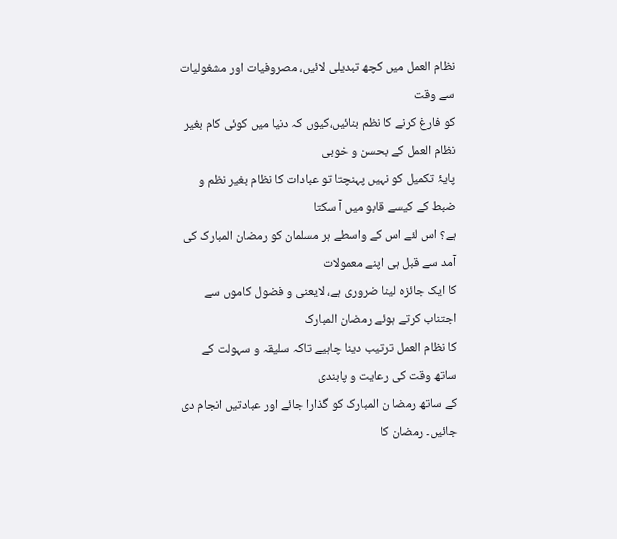نظام العمل میں کچھ تبدیلی لائیں، مصروفیات اور مشغولیات سے وقت
کو فارغ کرنے کا نظم بنائیں،کیوں کہ دنیا میں کوئی کام بغیر نظام العمل کے بحسن و خوبی
پایۂ تکمیل کو نہیں پہنچتا تو عبادات کا نظام بغیر نظم و ضبط کے کیسے قابو میں آ سکتا
ہے؟ اس لئے اس کے واسطے ہر مسلمان کو رمضان المبارک کی آمد سے قبل ہی اپنے معمولات
کا ایک جائزہ لینا ضروری ہے، لایعنی و فضول کاموں سے اجتناب کرتے ہوئے رمضان المبارک
کا نظام العمل ترتیب دینا چاہیے تاکہ سلیقہ و سہولت کے ساتھ وقت کی رعایت و پابندی
کے ساتھ رمضا ن المبارک کو گذارا جائے اور عبادتیں انجام دی جائیں۔ رمضان کا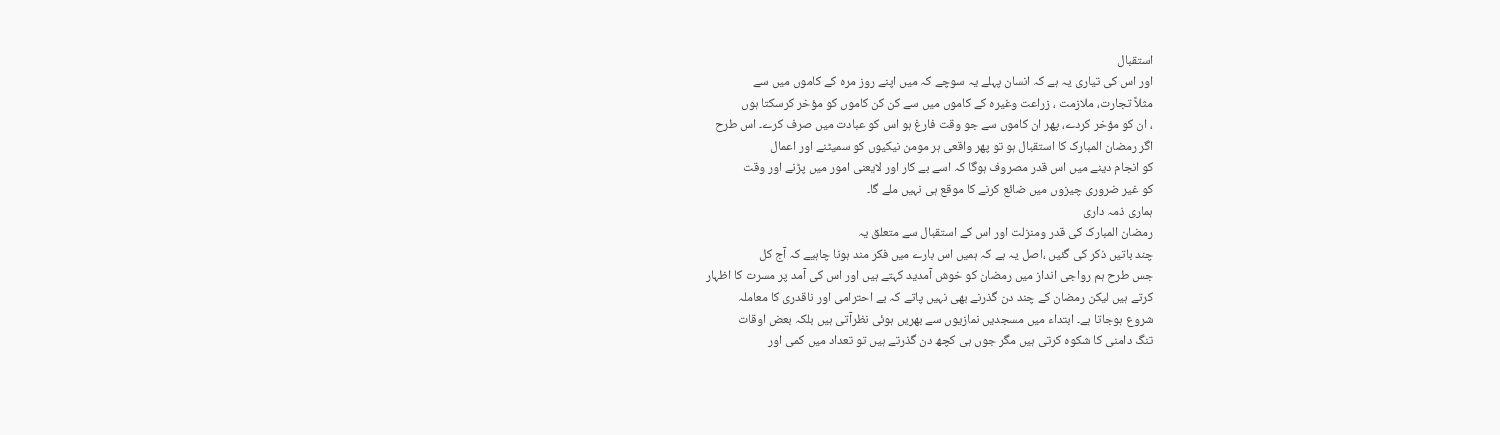استقبال
اور اس کی تیاری یہ ہے کہ انسان پہلے یہ سوچے کہ میں اپنے روز مرہ کے کاموں میں سے
مثلاً تجارت، ملازمت ، زراعت وغیرہ کے کاموں میں سے کن کن کاموں کو مؤخر کرسکتا ہوں
، ان کو مؤخر کردے، پھر ان کاموں سے جو وقت فارغ ہو اس کو عبادت میں صرف کرے۔ اس طرح
اگر رمضان المبارک کا استقبال ہو تو پھر واقعی ہر مومن نیکیوں کو سمیٹنے اور اعمال
کو انجام دینے میں اس قدر مصروف ہوگا کہ اسے بے کار اور لایعنی امور میں پڑنے اور وقت
کو غیر ضروری چیزوں میں ضائع کرنے کا موقع ہی نہیں ملے گا۔
ہماری ذمہ داری
رمضان المبارک کی قدر ومنزلت اور اس کے استقبال سے متعلق یہ
چند باتیں ذکر کی گئیں ،اصل یہ ہے کہ ہمیں اس بارے میں فکر مند ہونا چاہیے کہ آج کل
جس طرح ہم رواجی انداز میں رمضان کو خوش آمدید کہتے ہیں اور اس کی آمد پر مسرت کا اظہار
کرتے ہیں لیکن رمضان کے چند دن گذرنے بھی نہیں پاتے کہ بے احترامی اور ناقدری کا معاملہ
شروع ہوجاتا ہے۔ ابتداء میں مسجدیں نمازیوں سے بھریں ہوئی نظرآتی ہیں بلکہ بعض اوقات
تنگ دامنی کا شکوہ کرتی ہیں مگر جوں ہی کچھ دن گذرتے ہیں تو تعداد میں کمی اور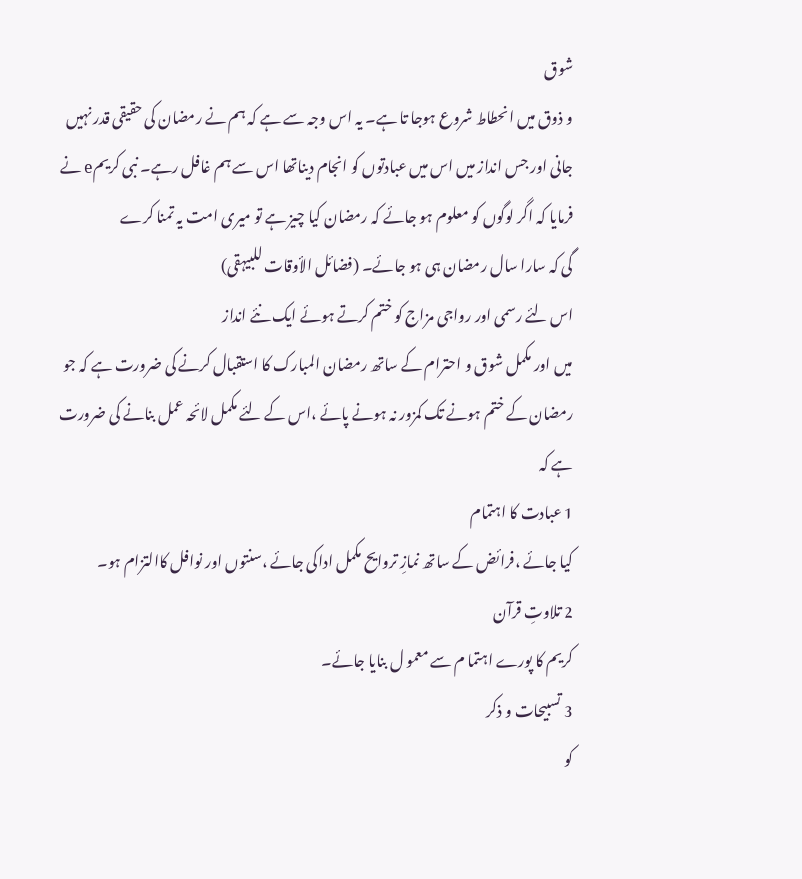شوق
و ذوق میں انحطاط شروع ہوجا تا ہے۔ یہ اس وجہ سے ہے کہ ہم نے رمضان کی حقیقی قدر نہیں
جانی اور جس انداز میں اس میں عبادتوں کو انجام دیناتھا اس سے ہم غافل رہے۔ نبی کریمe نے
فرمایا کہ اگر لوگوں کو معلوم ہو جائے کہ رمضان کیا چیز ہے تو میری امت یہ تمنا کرے
گی کہ سارا سال رمضان ہی ہو جائے۔ (فضائل الأوقات للبیہقی)
اس لئے رسمی اور رواجی مزاج کو ختم کرتے ہوئے ایک نئے انداز
میں اور مکمل شوق و احترام کے ساتھ رمضان المبارک کا استقبال کرنے کی ضرورت ہے کہ جو
رمضان کے ختم ہونے تک کمزور نہ ہونے پائے ،اس کے لئے مکمل لائحہ عمل بنانے کی ضرورت
ہے کہ
1 عبادت کا اہتمام
کیا جائے ،فرائض کے ساتھ نمازِ تروایح مکمل اداکی جائے ،سنتوں اور نوافل کاالتزام ہو۔
2 تلاوتِ قرآن
کریم کا پورے اہتما م سے معمو ل بنایا جائے۔
3 تسبیحات و ذکر
کو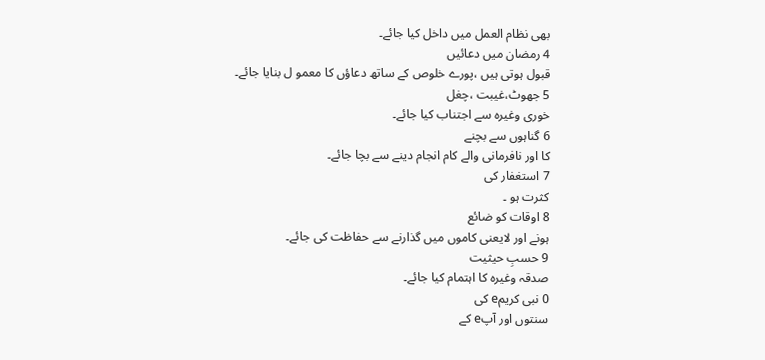بھی نظام العمل میں داخل کیا جائے۔
4 رمضان میں دعائیں
قبول ہوتی ہیں ،پورے خلوص کے ساتھ دعاؤں کا معمو ل بنایا جائے۔
5 جھوٹ،غیبت ،چغل
خوری وغیرہ سے اجتناب کیا جائے۔
6 گناہوں سے بچنے
کا اور نافرمانی والے کام انجام دینے سے بچا جائے۔
7 استغفار کی
کثرت ہو ۔
8 اوقات کو ضائع
ہونے اور لایعنی کاموں میں گذارنے سے حفاظت کی جائے۔
9 حسبِ حیثیت
صدقہ وغیرہ کا اہتمام کیا جائے۔
0 نبی کریمe کی
سنتوں اور آپe کے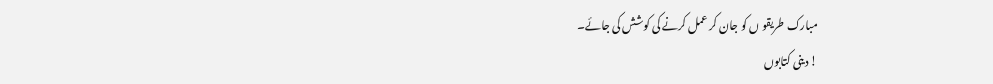مبارک طریقو ں کو جان کر عمل کرنے کی کوشش کی جائے۔
! دینی کتابوں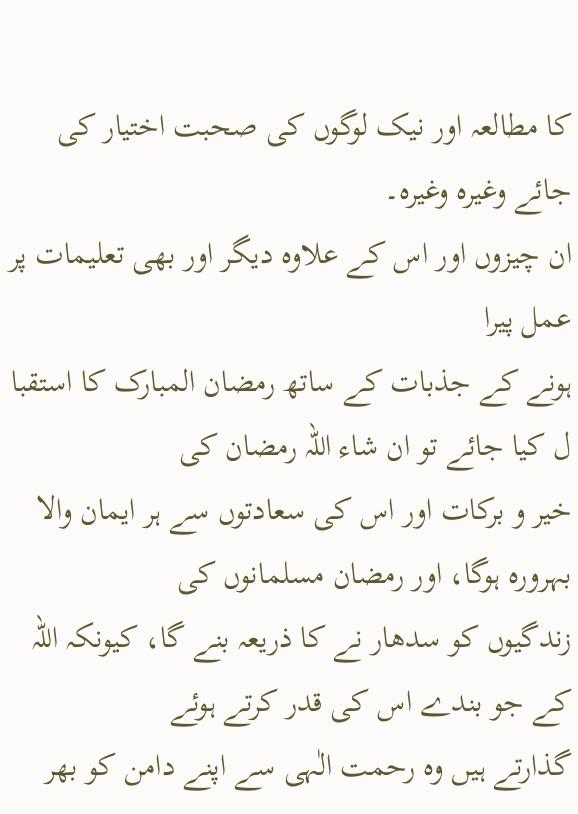کا مطالعہ اور نیک لوگوں کی صحبت اختیار کی جائے وغیرہ وغیرہ۔
ان چیزوں اور اس کے علاوہ دیگر اور بھی تعلیمات پر عمل پیرا
ہونے کے جذبات کے ساتھ رمضان المبارک کا استقبا ل کیا جائے تو ان شاء اللہ رمضان کی
خیر و برکات اور اس کی سعادتوں سے ہر ایمان والا بہرورہ ہوگا، اور رمضان مسلمانوں کی
زندگیوں کو سدھار نے کا ذریعہ بنے گا، کیونکہ اللہ کے جو بندے اس کی قدر کرتے ہوئے
گذارتے ہیں وہ رحمت الٰہی سے اپنے دامن کو بھر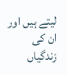لیتے ہیں اور ان کی زندگیاں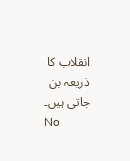انقلاب کا
ذریعہ بن جاتی ہیں۔
No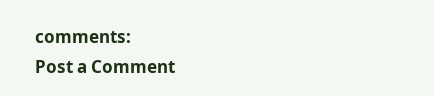comments:
Post a Comment